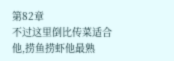第82章
不过这里倒比传菜适合他,捞鱼捞虾他最熟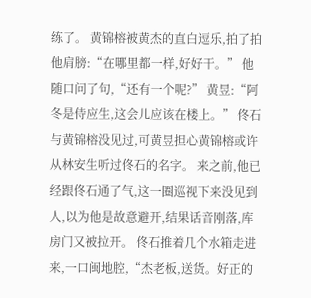练了。 黄锦榕被黄杰的直白逗乐,拍了拍他肩膀:“在哪里都一样,好好干。” 他随口问了句,“还有一个呢?” 黄昱:“阿冬是侍应生,这会儿应该在楼上。” 佟石与黄锦榕没见过,可黄昱担心黄锦榕或许从林安生听过佟石的名字。 来之前,他已经跟佟石通了气,这一圈巡视下来没见到人,以为他是故意避开,结果话音刚落,库房门又被拉开。 佟石推着几个水箱走进来,一口闽地腔,“杰老板,送货。好正的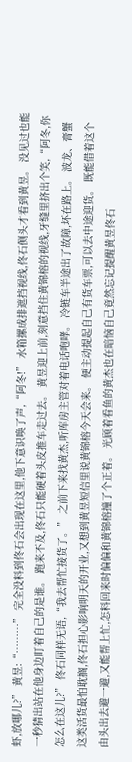虾,放哪儿?” 黄昱:“………” 完全没料到佟石会出现在这里,他下意识唤了声,“阿冬!” 水箱摞成排遮挡视线,佟石侧头才看到黄昱。 没见过也能一秒猜出站在他身边盯着自己的是谁。 跑来不及,佟石只能硬着头皮推车走过去。 黄昱迎上前,刻意挡住黄锦榕的视线,牙缝里挤出个笑,“阿冬,你怎么在这儿?” 佟石同样无语,“我去帮忙接货了。” 之前下来找黄杰,听库房主管对着电话咆哮。 冷链车半途出了故障,坏在路上。 波龙、膏蟹这类活货最怕耽搁,佟石担心影响明天的开业,又想到黄昱短信里说黄锦榕今天会来。 便主动提起自己有货车票,可以去中途迎货。 既能借着这个由头出去避一避,又能帮上忙,怎料回来时偏偏和黄锦榕撞了个正着。 光顾着看鱼的黄杰也在暗恼自己竟然忘记提醒黄昱佟石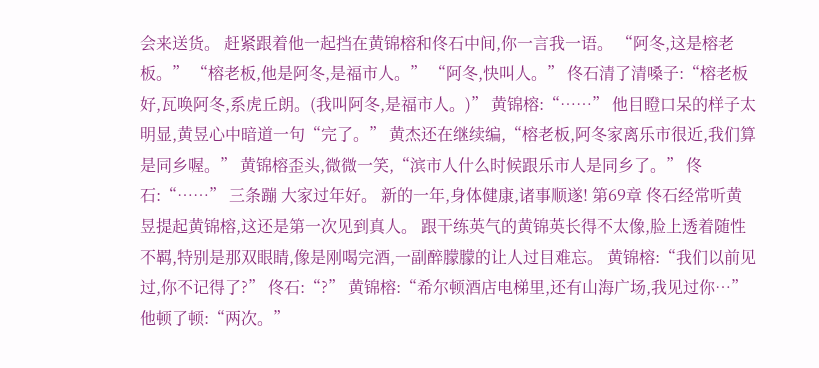会来送货。 赶紧跟着他一起挡在黄锦榕和佟石中间,你一言我一语。 “阿冬,这是榕老板。” “榕老板,他是阿冬,是福市人。” “阿冬,快叫人。” 佟石清了清嗓子:“榕老板好,瓦唤阿冬,系虎丘朗。(我叫阿冬,是福市人。)” 黄锦榕:“……” 他目瞪口呆的样子太明显,黄昱心中暗道一句“完了。” 黄杰还在继续编,“榕老板,阿冬家离乐市很近,我们算是同乡喔。” 黄锦榕歪头,微微一笑,“滨市人什么时候跟乐市人是同乡了。” 佟石:“……” 三条蹦 大家过年好。 新的一年,身体健康,诸事顺遂! 第69章 佟石经常听黄昱提起黄锦榕,这还是第一次见到真人。 跟干练英气的黄锦英长得不太像,脸上透着随性不羁,特别是那双眼睛,像是刚喝完酒,一副醉朦朦的让人过目难忘。 黄锦榕:“我们以前见过,你不记得了?” 佟石:“?” 黄锦榕:“希尔顿酒店电梯里,还有山海广场,我见过你…”他顿了顿:“两次。”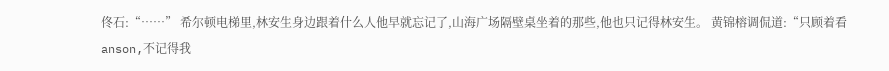佟石:“……” 希尔顿电梯里,林安生身边跟着什么人他早就忘记了,山海广场隔壁桌坐着的那些,他也只记得林安生。 黄锦榕调侃道:“只顾着看anson,不记得我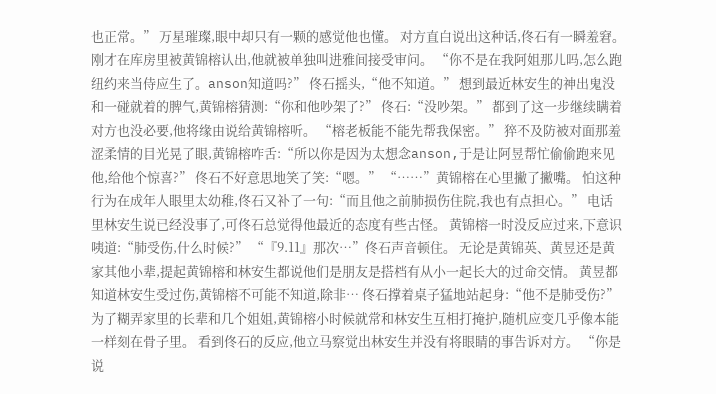也正常。” 万星璀璨,眼中却只有一颗的感觉他也懂。 对方直白说出这种话,佟石有一瞬羞窘。 刚才在库房里被黄锦榕认出,他就被单独叫进雅间接受审问。 “你不是在我阿姐那儿吗,怎么跑纽约来当侍应生了。anson知道吗?” 佟石摇头,“他不知道。” 想到最近林安生的神出鬼没和一碰就着的脾气,黄锦榕猜测:“你和他吵架了?” 佟石:“没吵架。” 都到了这一步继续瞒着对方也没必要,他将缘由说给黄锦榕听。 “榕老板能不能先帮我保密。” 猝不及防被对面那羞涩柔情的目光晃了眼,黄锦榕咋舌:“所以你是因为太想念anson,于是让阿昱帮忙偷偷跑来见他,给他个惊喜?” 佟石不好意思地笑了笑:“嗯。” “……”黄锦榕在心里撇了撇嘴。 怕这种行为在成年人眼里太幼稚,佟石又补了一句:“而且他之前肺损伤住院,我也有点担心。” 电话里林安生说已经没事了,可佟石总觉得他最近的态度有些古怪。 黄锦榕一时没反应过来,下意识咦道:“肺受伤,什么时候?” “『9.11』那次…”佟石声音顿住。 无论是黄锦英、黄昱还是黄家其他小辈,提起黄锦榕和林安生都说他们是朋友是搭档有从小一起长大的过命交情。 黄昱都知道林安生受过伤,黄锦榕不可能不知道,除非… 佟石撑着桌子猛地站起身:“他不是肺受伤?” 为了糊弄家里的长辈和几个姐姐,黄锦榕小时候就常和林安生互相打掩护,随机应变几乎像本能一样刻在骨子里。 看到佟石的反应,他立马察觉出林安生并没有将眼睛的事告诉对方。 “你是说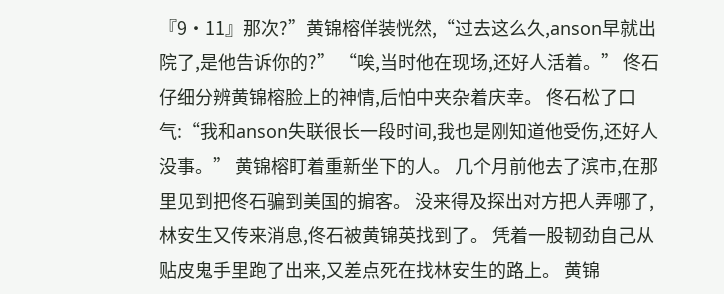『9·11』那次?”黄锦榕佯装恍然,“过去这么久,anson早就出院了,是他告诉你的?” “唉,当时他在现场,还好人活着。” 佟石仔细分辨黄锦榕脸上的神情,后怕中夹杂着庆幸。 佟石松了口气:“我和anson失联很长一段时间,我也是刚知道他受伤,还好人没事。” 黄锦榕盯着重新坐下的人。 几个月前他去了滨市,在那里见到把佟石骗到美国的掮客。 没来得及探出对方把人弄哪了,林安生又传来消息,佟石被黄锦英找到了。 凭着一股韧劲自己从贴皮鬼手里跑了出来,又差点死在找林安生的路上。 黄锦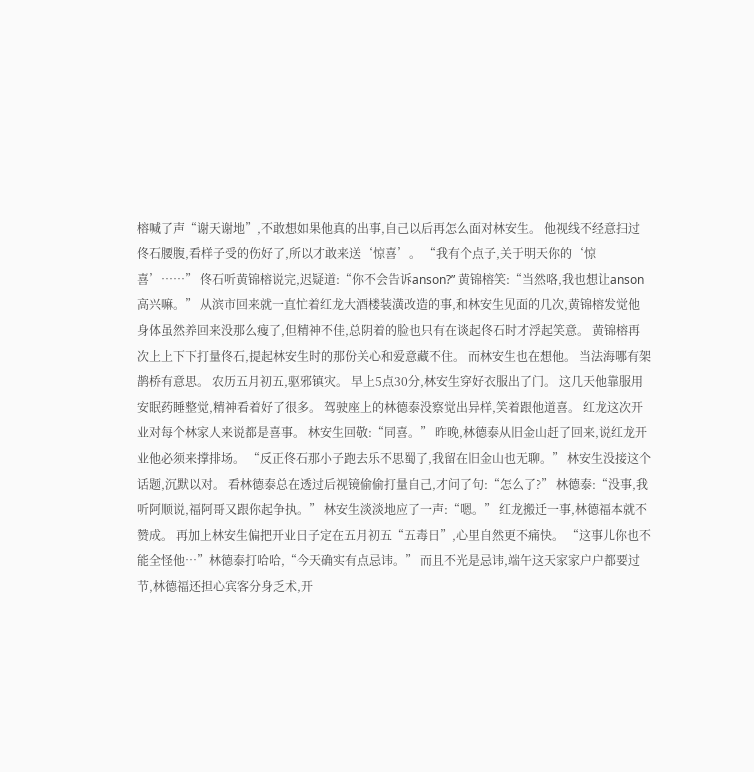榕喊了声“谢天谢地”,不敢想如果他真的出事,自己以后再怎么面对林安生。 他视线不经意扫过佟石腰腹,看样子受的伤好了,所以才敢来送‘惊喜’。 “我有个点子,关于明天你的‘惊喜’……” 佟石听黄锦榕说完,迟疑道:“你不会告诉anson?” 黄锦榕笑:“当然咯,我也想让anson高兴嘛。” 从滨市回来就一直忙着红龙大酒楼装潢改造的事,和林安生见面的几次,黄锦榕发觉他身体虽然养回来没那么瘦了,但精神不佳,总阴着的脸也只有在谈起佟石时才浮起笑意。 黄锦榕再次上上下下打量佟石,提起林安生时的那份关心和爱意藏不住。 而林安生也在想他。 当法海哪有架鹊桥有意思。 农历五月初五,驱邪镇灾。 早上5点30分,林安生穿好衣服出了门。 这几天他靠服用安眠药睡整觉,精神看着好了很多。 驾驶座上的林德泰没察觉出异样,笑着跟他道喜。 红龙这次开业对每个林家人来说都是喜事。 林安生回敬:“同喜。” 昨晚,林德泰从旧金山赶了回来,说红龙开业他必须来撑排场。 “反正佟石那小子跑去乐不思蜀了,我留在旧金山也无聊。” 林安生没接这个话题,沉默以对。 看林德泰总在透过后视镜偷偷打量自己,才问了句:“怎么了?” 林德泰:“没事,我听阿顺说,福阿哥又跟你起争执。” 林安生淡淡地应了一声:“嗯。” 红龙搬迁一事,林德福本就不赞成。 再加上林安生偏把开业日子定在五月初五“五毒日”,心里自然更不痛快。 “这事儿你也不能全怪他…”林德泰打哈哈,“今天确实有点忌讳。” 而且不光是忌讳,端午这天家家户户都要过节,林德福还担心宾客分身乏术,开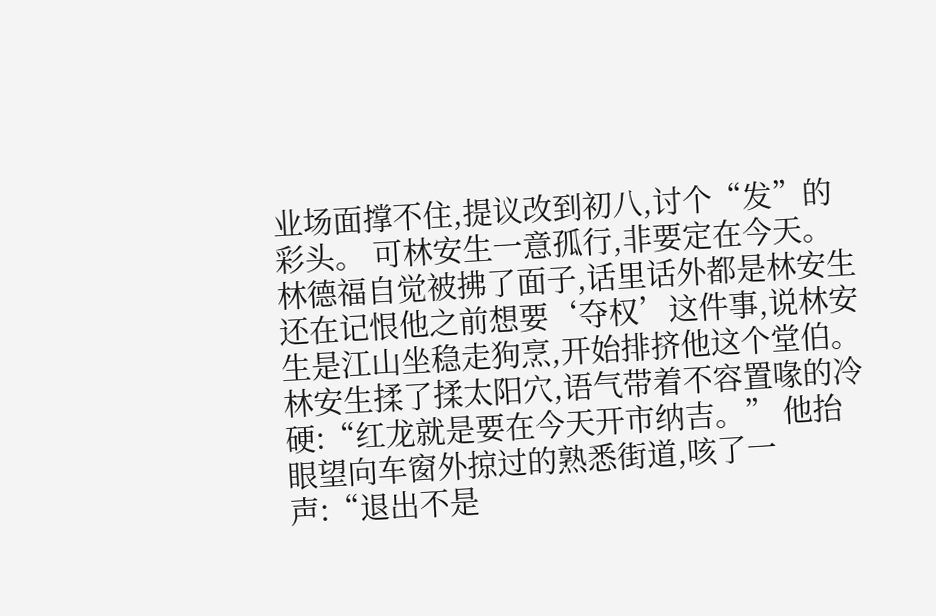业场面撑不住,提议改到初八,讨个“发”的彩头。 可林安生一意孤行,非要定在今天。 林德福自觉被拂了面子,话里话外都是林安生还在记恨他之前想要‘夺权’这件事,说林安生是江山坐稳走狗烹,开始排挤他这个堂伯。 林安生揉了揉太阳穴,语气带着不容置喙的冷硬:“红龙就是要在今天开市纳吉。” 他抬眼望向车窗外掠过的熟悉街道,咳了一声:“退出不是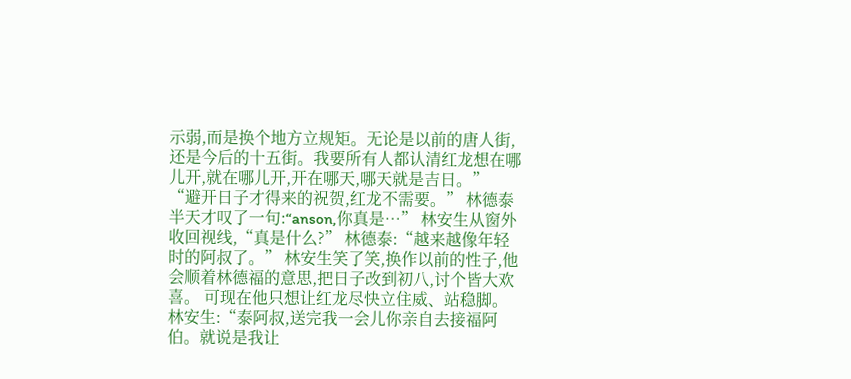示弱,而是换个地方立规矩。无论是以前的唐人街,还是今后的十五街。我要所有人都认清红龙想在哪儿开,就在哪儿开,开在哪天,哪天就是吉日。” “避开日子才得来的祝贺,红龙不需要。” 林德泰半天才叹了一句:“anson,你真是…” 林安生从窗外收回视线,“真是什么?” 林德泰:“越来越像年轻时的阿叔了。” 林安生笑了笑,换作以前的性子,他会顺着林德福的意思,把日子改到初八,讨个皆大欢喜。 可现在他只想让红龙尽快立住威、站稳脚。 林安生:“泰阿叔,送完我一会儿你亲自去接福阿伯。就说是我让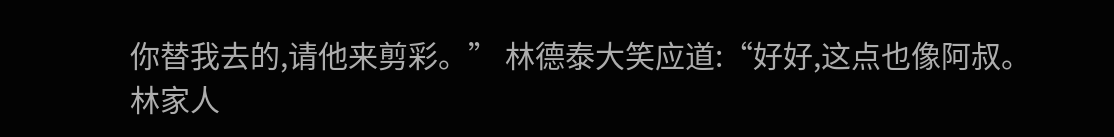你替我去的,请他来剪彩。” 林德泰大笑应道:“好好,这点也像阿叔。林家人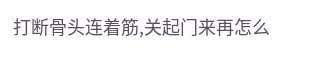打断骨头连着筋,关起门来再怎么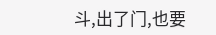斗,出了门,也要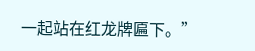一起站在红龙牌匾下。”